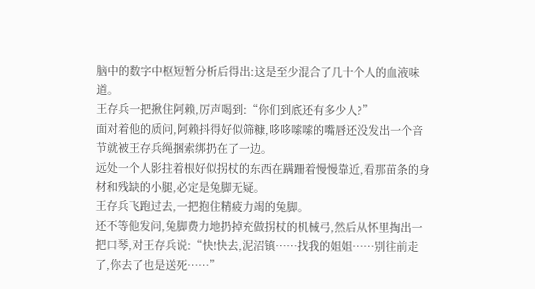脑中的数字中枢短暂分析后得出:这是至少混合了几十个人的血液味道。
王存兵一把揪住阿赖,厉声喝到:“你们到底还有多少人?”
面对着他的质问,阿赖抖得好似筛糠,哆哆嗦嗦的嘴唇还没发出一个音节就被王存兵绳捆索绑扔在了一边。
远处一个人影拄着根好似拐杖的东西在蹒跚着慢慢靠近,看那苗条的身材和残缺的小腿,必定是兔脚无疑。
王存兵飞跑过去,一把抱住精疲力竭的兔脚。
还不等他发问,兔脚费力地扔掉充做拐杖的机械弓,然后从怀里掏出一把口琴,对王存兵说:“快!快去,泥沼镇……找我的姐姐……别往前走了,你去了也是送死……”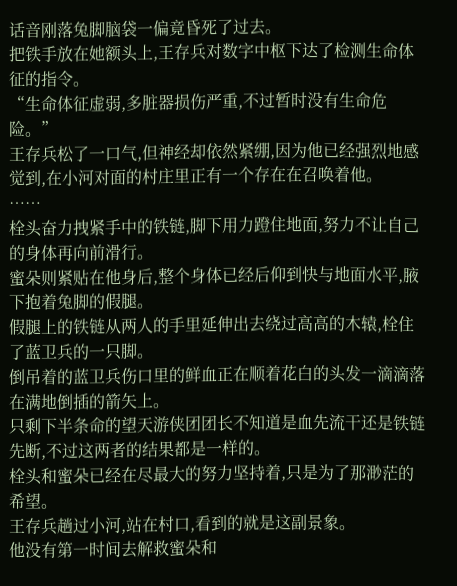话音刚落兔脚脑袋一偏竟昏死了过去。
把铁手放在她额头上,王存兵对数字中枢下达了检测生命体征的指令。
“生命体征虚弱,多脏器损伤严重,不过暂时没有生命危险。”
王存兵松了一口气,但神经却依然紧绷,因为他已经强烈地感觉到,在小河对面的村庄里正有一个存在在召唤着他。
……
栓头奋力拽紧手中的铁链,脚下用力蹬住地面,努力不让自己的身体再向前滑行。
蜜朵则紧贴在他身后,整个身体已经后仰到快与地面水平,腋下抱着兔脚的假腿。
假腿上的铁链从两人的手里延伸出去绕过高高的木辕,栓住了蓝卫兵的一只脚。
倒吊着的蓝卫兵伤口里的鲜血正在顺着花白的头发一滴滴落在满地倒插的箭矢上。
只剩下半条命的望天游侠团团长不知道是血先流干还是铁链先断,不过这两者的结果都是一样的。
栓头和蜜朵已经在尽最大的努力坚持着,只是为了那渺茫的希望。
王存兵趟过小河,站在村口,看到的就是这副景象。
他没有第一时间去解救蜜朵和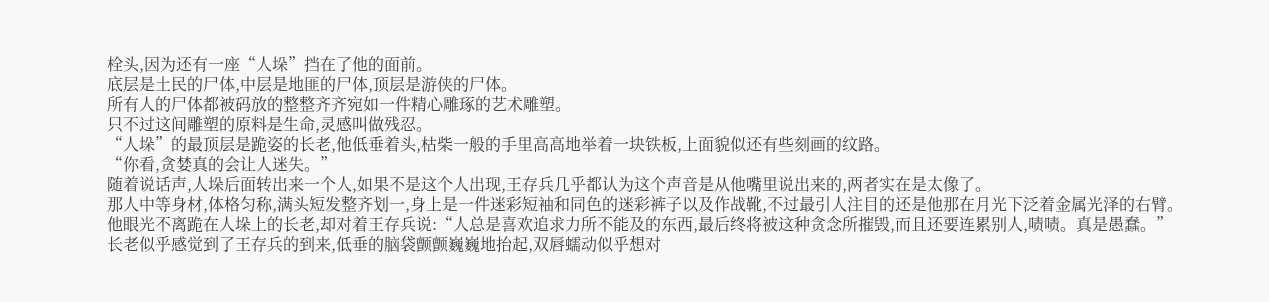栓头,因为还有一座“人垛”挡在了他的面前。
底层是土民的尸体,中层是地匪的尸体,顶层是游侠的尸体。
所有人的尸体都被码放的整整齐齐宛如一件精心雕琢的艺术雕塑。
只不过这间雕塑的原料是生命,灵感叫做残忍。
“人垛”的最顶层是跪姿的长老,他低垂着头,枯柴一般的手里高高地举着一块铁板,上面貌似还有些刻画的纹路。
“你看,贪婪真的会让人迷失。”
随着说话声,人垛后面转出来一个人,如果不是这个人出现,王存兵几乎都认为这个声音是从他嘴里说出来的,两者实在是太像了。
那人中等身材,体格匀称,满头短发整齐划一,身上是一件迷彩短袖和同色的迷彩裤子以及作战靴,不过最引人注目的还是他那在月光下泛着金属光泽的右臂。
他眼光不离跪在人垛上的长老,却对着王存兵说:“人总是喜欢追求力所不能及的东西,最后终将被这种贪念所摧毁,而且还要连累别人,啧啧。真是愚蠢。”
长老似乎感觉到了王存兵的到来,低垂的脑袋颤颤巍巍地抬起,双唇蠕动似乎想对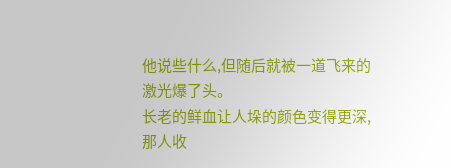他说些什么,但随后就被一道飞来的激光爆了头。
长老的鲜血让人垛的颜色变得更深,那人收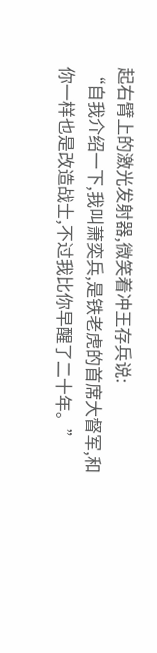起右臂上的激光发射器,微笑着冲王存兵说:
“自我介绍一下,我叫萧奕兵,是铁老虎的首席大督军,和你一样也是改造战士,不过我比你早醒了二十年。”